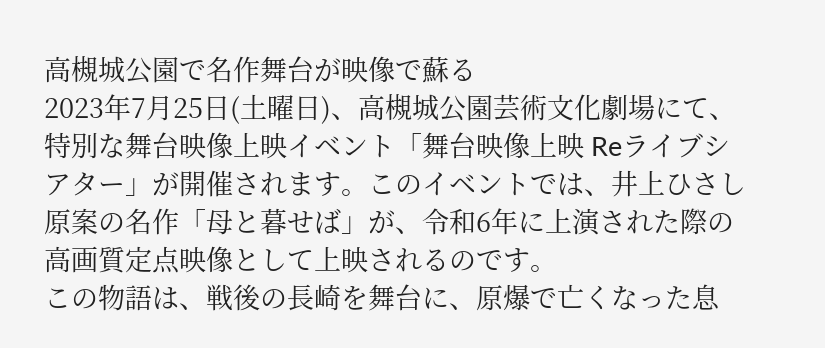高槻城公園で名作舞台が映像で蘇る
2023年7月25日(土曜日)、高槻城公園芸術文化劇場にて、特別な舞台映像上映イベント「舞台映像上映 Reライブシアター」が開催されます。このイベントでは、井上ひさし原案の名作「母と暮せば」が、令和6年に上演された際の高画質定点映像として上映されるのです。
この物語は、戦後の長崎を舞台に、原爆で亡くなった息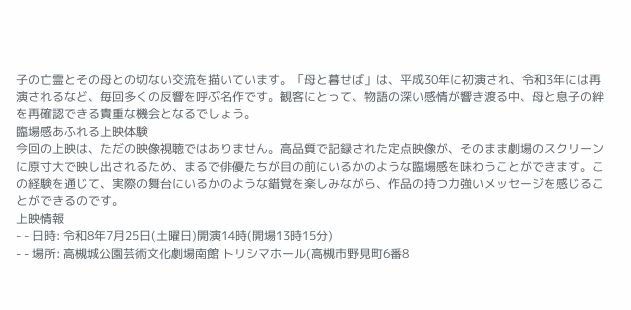子の亡霊とその母との切ない交流を描いています。「母と暮せば」は、平成30年に初演され、令和3年には再演されるなど、毎回多くの反響を呼ぶ名作です。観客にとって、物語の深い感情が響き渡る中、母と息子の絆を再確認できる貴重な機会となるでしょう。
臨場感あふれる上映体験
今回の上映は、ただの映像視聴ではありません。高品質で記録された定点映像が、そのまま劇場のスクリーンに原寸大で映し出されるため、まるで俳優たちが目の前にいるかのような臨場感を味わうことができます。この経験を通じて、実際の舞台にいるかのような錯覚を楽しみながら、作品の持つ力強いメッセージを感じることができるのです。
上映情報
- - 日時: 令和8年7月25日(土曜日)開演14時(開場13時15分)
- - 場所: 高槻城公園芸術文化劇場南館 トリシマホール(高槻市野見町6番8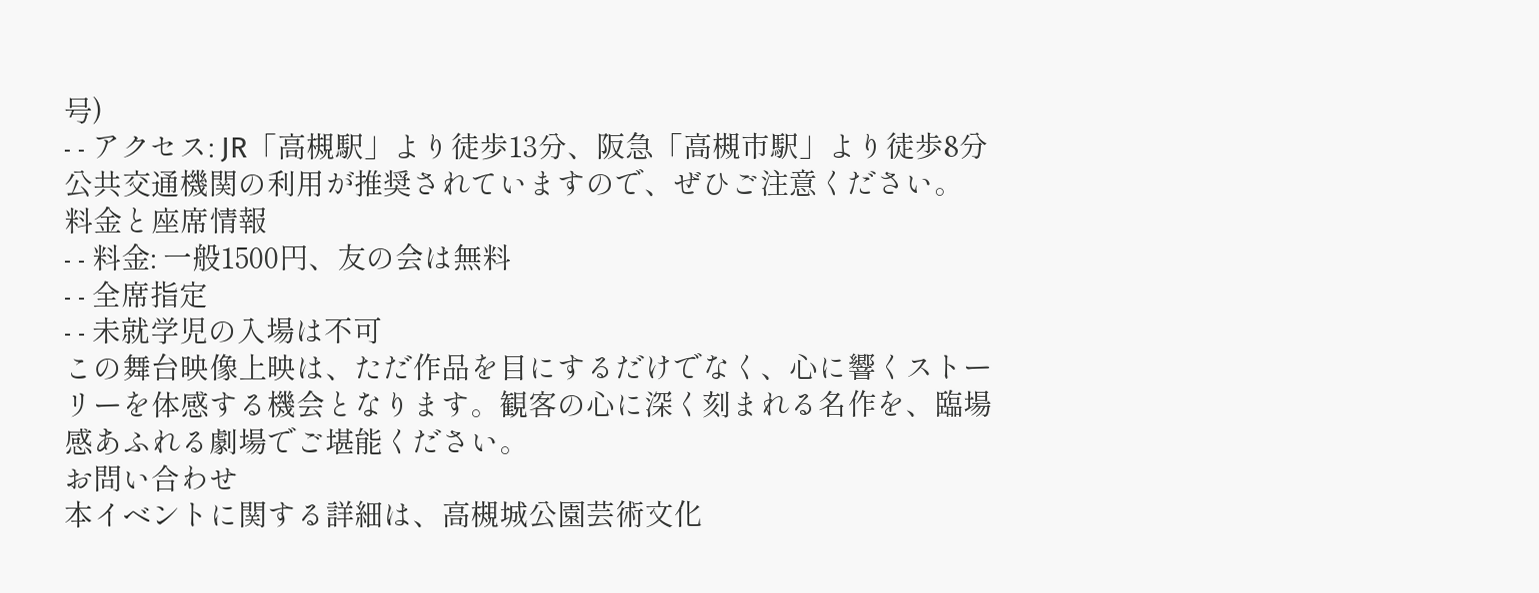号)
- - アクセス: JR「高槻駅」より徒歩13分、阪急「高槻市駅」より徒歩8分
公共交通機関の利用が推奨されていますので、ぜひご注意ください。
料金と座席情報
- - 料金: 一般1500円、友の会は無料
- - 全席指定
- - 未就学児の入場は不可
この舞台映像上映は、ただ作品を目にするだけでなく、心に響くストーリーを体感する機会となります。観客の心に深く刻まれる名作を、臨場感あふれる劇場でご堪能ください。
お問い合わせ
本イベントに関する詳細は、高槻城公園芸術文化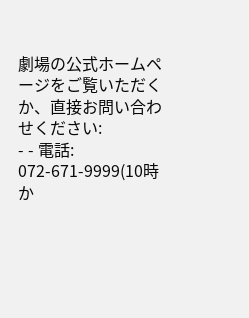劇場の公式ホームページをご覧いただくか、直接お問い合わせください:
- - 電話: 072-671-9999(10時か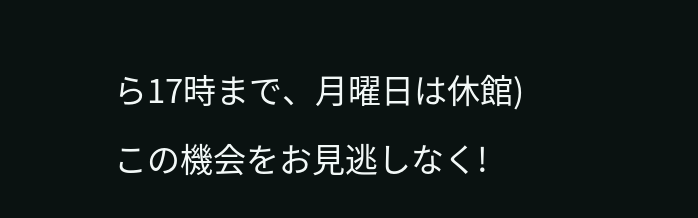ら17時まで、月曜日は休館)
この機会をお見逃しなく!